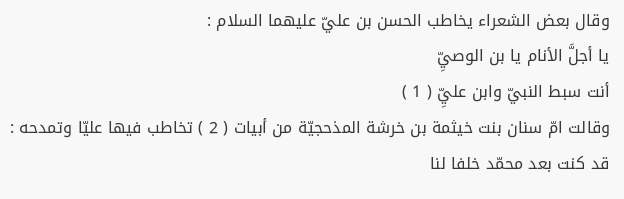وقال بعض الشعراء يخاطب الحسن بن عليّ عليهما السلام :
يا أجلَّ الأنام يا بن الوصيِّ
أنت سبط النبيّ وابن عليِّ ( 1 )
وقالت امّ سنان بنت خيثمة بن خرشة المذحجيّة من أبيات ( 2 ) تخاطب فيها عليّا وتمدحه :
قد كنت بعد محمّد خلفا لنا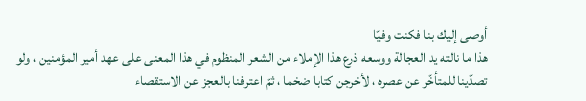أوصى إليك بنا فكنت وفيّا
هذا ما نالته يد العجالة ووسعه ذرع هذا الإملاء من الشعر المنظوم في هذا المعنى على عهد أمير المؤمنين ، ولو تصدّينا للمتأخّر عن عصره ، لأخرجن كتابا ضخما ، ثمّ اعترفنا بالعجز عن الاستقصاء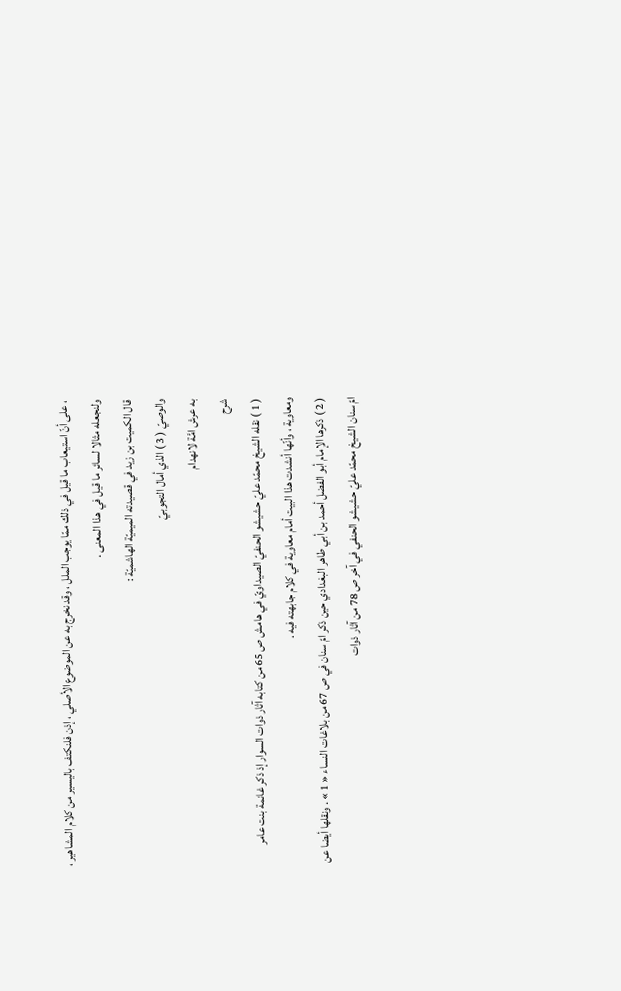، على أنّ استيعاب ما قيل في ذلك ممّا يوجب الملل ، وقد نخرج به عن الموضوع الأصلي ، إذن فلنكتف باليسير من كلام المشاهير ، ولنجعله مثالا لسائر ما قيل في هذا المعنى .
قال الكميت بن زيد في قصيدته الميميّة الهاشميّة :
والوصيّ ( 3 ) الذي أمال التجوبيّ
به عرش امَّة لانهدام
شرح
( 1 ) نقله الشيخ محمّد عليّ حشيشو الحنفيّ الصيداويّ في هامش ص 65 من كتابه آثار ذوات السوار إذ ذكر غانمة بنت عامر ومعاوية ، وأنّها أنشدت هذا البيت أمام معاوية في كلام جابهته فيه .
( 2 ) ذكرها الإمام أبو الفضل أحمد بن أبي طاهر البغدادي حين ذكر امّ سنان في ص 67 من بلاغات النساء « 1 » . ونقلها أيضا عن امّ سنان الشيخ محمّد عليّ حشيشو الحنفي في آخر ص 78 من آثار ذوات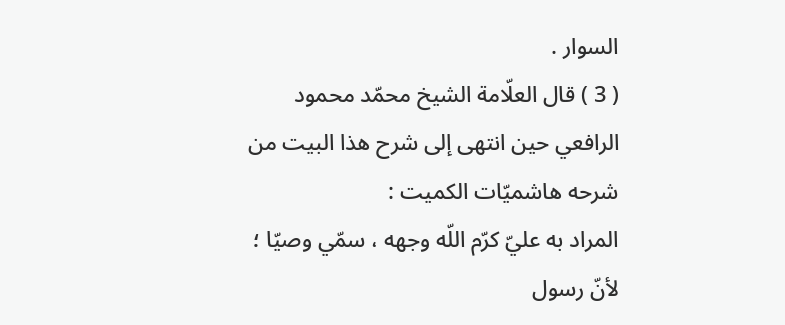السوار .
( 3 ) قال العلّامة الشيخ محمّد محمود الرافعي حين انتهى إلى شرح هذا البيت من شرحه هاشميّات الكميت :
المراد به عليّ كرّم اللّه وجهه ، سمّي وصيّا ؛ لأنّ رسول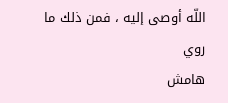اللّه أوصى إليه ، فمن ذلك ما روي
هامش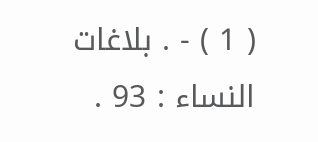( 1 ) - . بلاغات النساء : 93 .